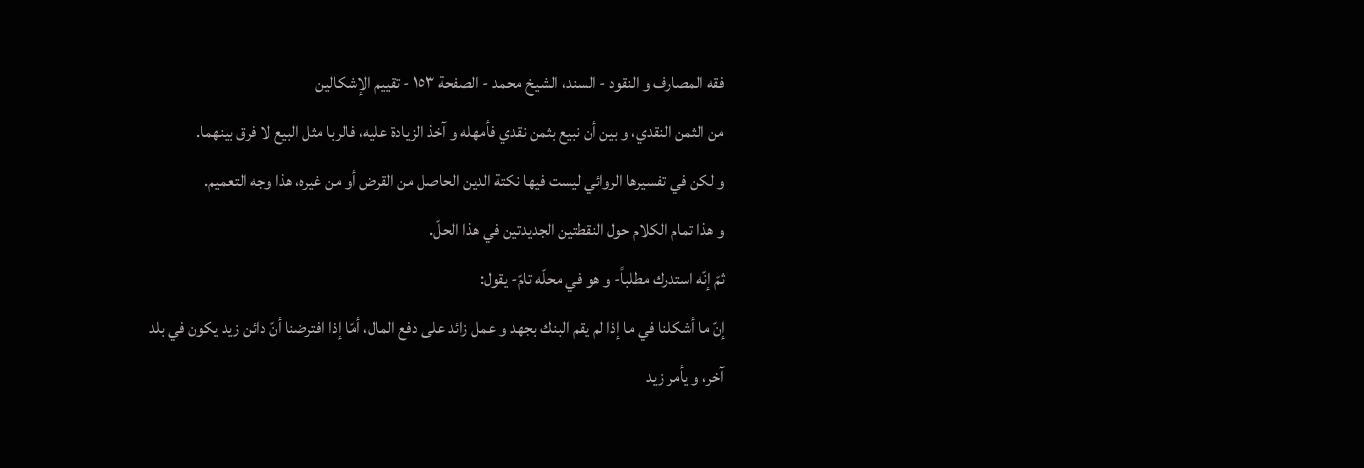فقه المصارف و النقود - السند، الشيخ محمد - الصفحة ١٥٣ - تقييم الإشكالين
من الثمن النقدي، و بين أن نبيع بثمن نقدي فأمهله و آخذ الزيادة عليه، فالربا مثل البيع لا فرق بينهما.
و لكن في تفسيرها الروائي ليست فيها نكتة الدين الحاصل من القرض أو من غيره، هذا وجه التعميم.
و هذا تمام الكلام حول النقطتين الجديدتين في هذا الحلّ.
ثمّ إنّه استدرك مطلباً- و هو في محلّه تامّ- يقول:
إنّ ما أشكلنا في ما إذا لم يقم البنك بجهد و عمل زائد على دفع المال، أمّا إذا افترضنا أنّ دائن زيد يكون في بلد آخر، و يأمر زيد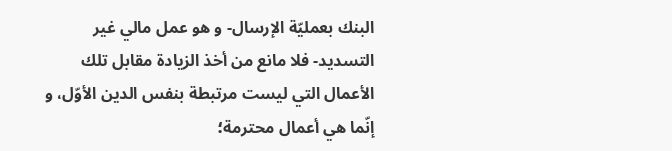البنك بعمليّة الإرسال- و هو عمل مالي غير التسديد- فلا مانع من أخذ الزيادة مقابل تلك الأعمال التي ليست مرتبطة بنفس الدين الأوّل، و إنّما هي أعمال محترمة؛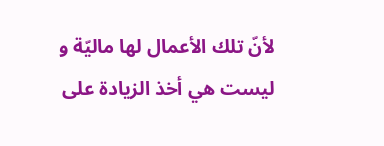لأنّ تلك الأعمال لها ماليّة و ليست هي أخذ الزيادة على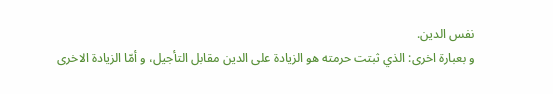نفس الدين.
و بعبارة اخرى: الذي ثبتت حرمته هو الزيادة على الدين مقابل التأجيل، و أمّا الزيادة الاخرى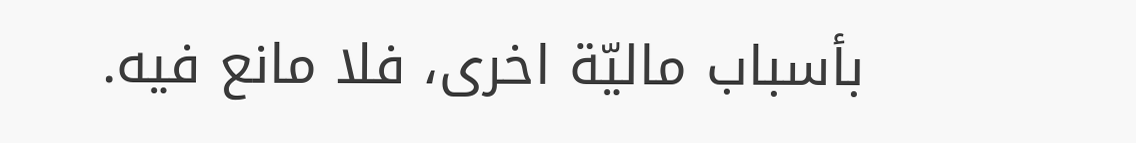بأسباب ماليّة اخرى، فلا مانع فيه.